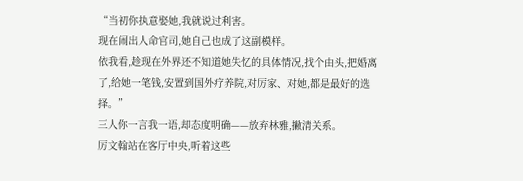“当初你执意娶她,我就说过利害。
现在闹出人命官司,她自己也成了这副模样。
依我看,趁现在外界还不知道她失忆的具体情况,找个由头,把婚离了,给她一笔钱,安置到国外疗养院,对厉家、对她,都是最好的选择。”
三人你一言我一语,却态度明确——放弃林雅,撇清关系。
厉文翰站在客厅中央,听着这些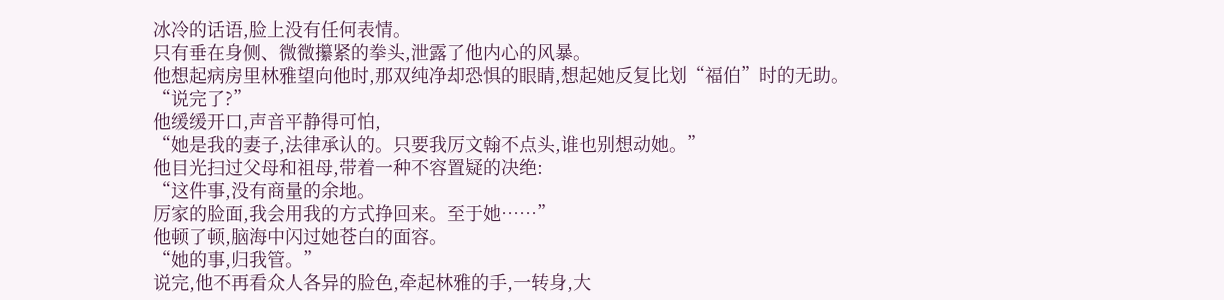冰冷的话语,脸上没有任何表情。
只有垂在身侧、微微攥紧的拳头,泄露了他内心的风暴。
他想起病房里林雅望向他时,那双纯净却恐惧的眼睛,想起她反复比划“福伯”时的无助。
“说完了?”
他缓缓开口,声音平静得可怕,
“她是我的妻子,法律承认的。只要我厉文翰不点头,谁也别想动她。”
他目光扫过父母和祖母,带着一种不容置疑的决绝:
“这件事,没有商量的余地。
厉家的脸面,我会用我的方式挣回来。至于她……”
他顿了顿,脑海中闪过她苍白的面容。
“她的事,归我管。”
说完,他不再看众人各异的脸色,牵起林雅的手,一转身,大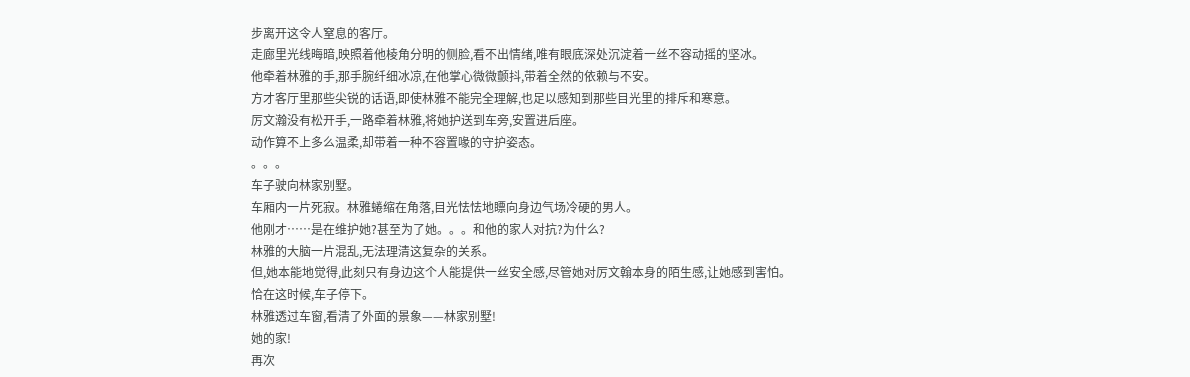步离开这令人窒息的客厅。
走廊里光线晦暗,映照着他棱角分明的侧脸,看不出情绪,唯有眼底深处沉淀着一丝不容动摇的坚冰。
他牵着林雅的手,那手腕纤细冰凉,在他掌心微微颤抖,带着全然的依赖与不安。
方才客厅里那些尖锐的话语,即使林雅不能完全理解,也足以感知到那些目光里的排斥和寒意。
厉文瀚没有松开手,一路牵着林雅,将她护送到车旁,安置进后座。
动作算不上多么温柔,却带着一种不容置喙的守护姿态。
。。。
车子驶向林家别墅。
车厢内一片死寂。林雅蜷缩在角落,目光怯怯地瞟向身边气场冷硬的男人。
他刚才……是在维护她?甚至为了她。。。和他的家人对抗?为什么?
林雅的大脑一片混乱,无法理清这复杂的关系。
但,她本能地觉得,此刻只有身边这个人能提供一丝安全感,尽管她对厉文翰本身的陌生感,让她感到害怕。
恰在这时候,车子停下。
林雅透过车窗,看清了外面的景象——林家别墅!
她的家!
再次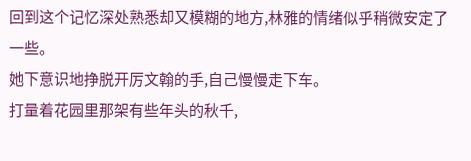回到这个记忆深处熟悉却又模糊的地方,林雅的情绪似乎稍微安定了一些。
她下意识地挣脱开厉文翰的手,自己慢慢走下车。
打量着花园里那架有些年头的秋千,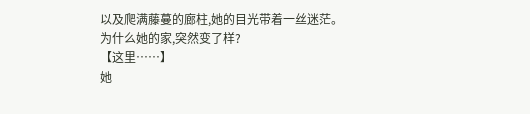以及爬满藤蔓的廊柱,她的目光带着一丝迷茫。
为什么她的家,突然变了样?
【这里……】
她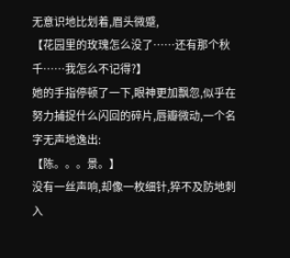无意识地比划着,眉头微蹙,
【花园里的玫瑰怎么没了……还有那个秋千……我怎么不记得?】
她的手指停顿了一下,眼神更加飘忽,似乎在努力捕捉什么闪回的碎片,唇瓣微动,一个名字无声地逸出:
【陈。。。景。】
没有一丝声响,却像一枚细针,猝不及防地刺入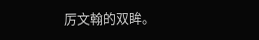厉文翰的双眸。